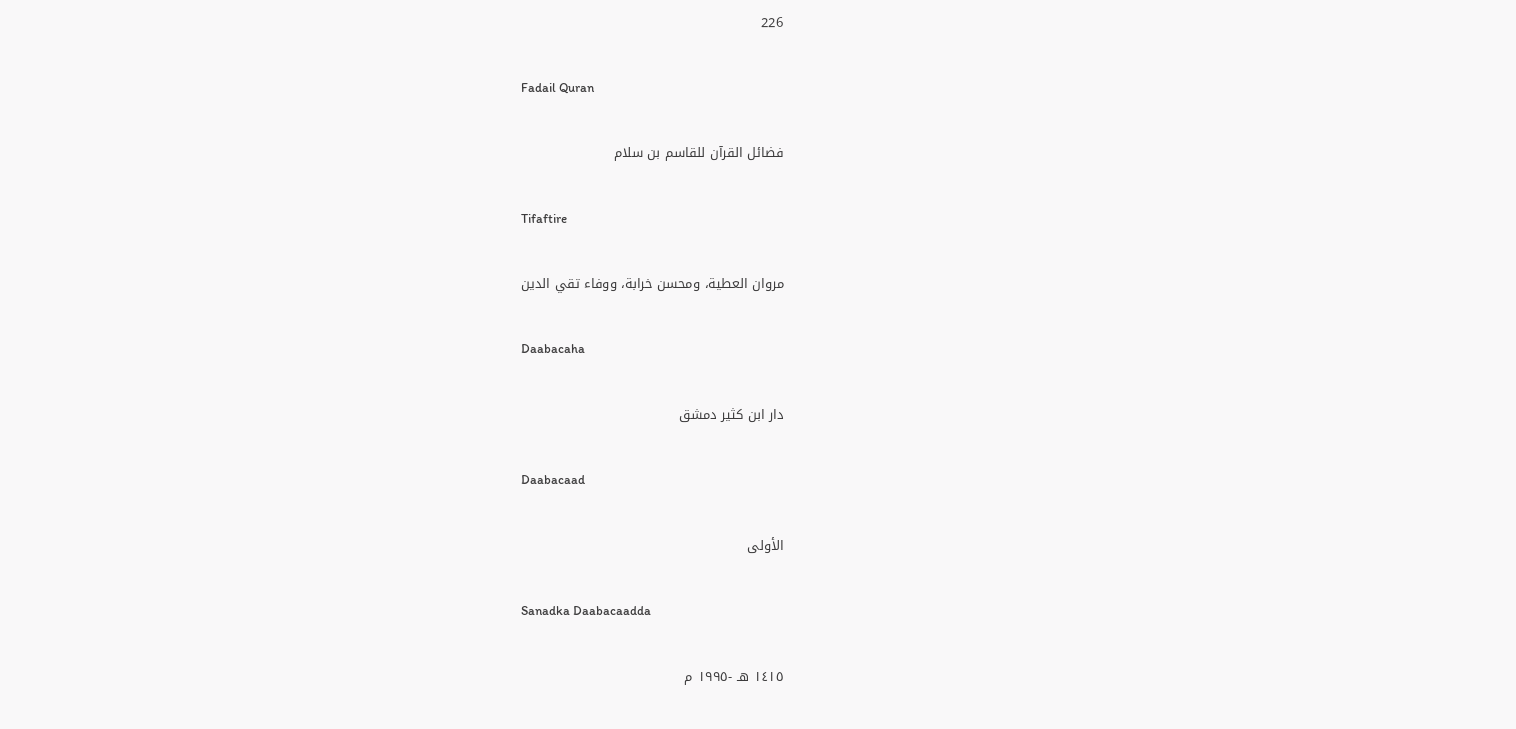226

Fadail Quran

فضائل القرآن للقاسم بن سلام

Tifaftire

مروان العطية، ومحسن خرابة، ووفاء تقي الدين

Daabacaha

دار ابن كثير دمشق

Daabacaad

الأولى

Sanadka Daabacaadda

١٤١٥ هـ -١٩٩٥ م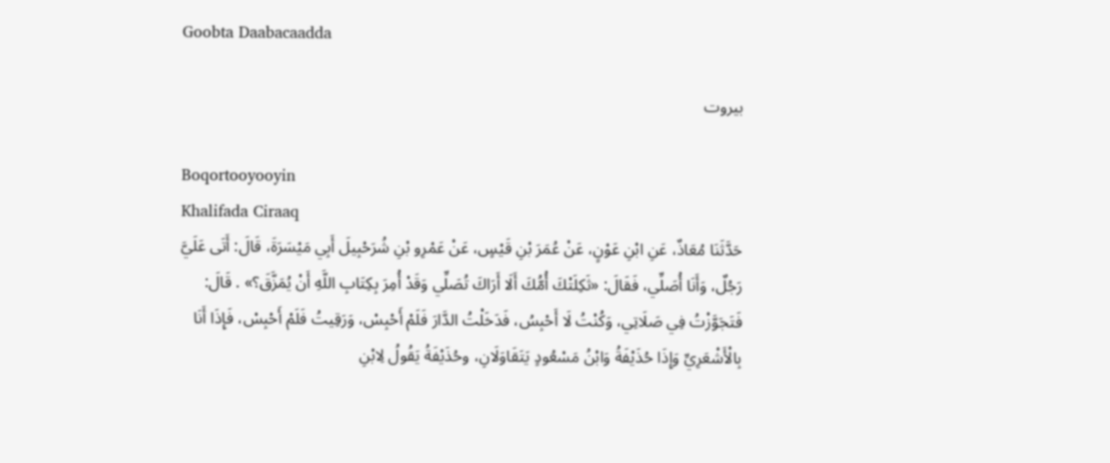Goobta Daabacaadda

بيروت

Boqortooyooyin
Khalifada Ciraaq
حَدَّثَنَا مُعَاذٌ، عَنِ ابْنِ عَوْنٍ، عَنْ عُمَرَ بْنِ قَيْسٍ، عَنْ عَمْرِو بْنِ شُرَحْبِيلَ أَبِي مَيْسَرَةَ، قَالَ: أَتَى عَلَيَّ رَجُلٌ، وَأَنَا أُصَلِّي، فَقَالَ: «ثَكِلَتْكَ أُمُّكَ أَلَا أَرَاكَ تُصَلِّي وَقَدْ أُمِرَ بِكِتَابِ اللَّهِ أَنْ يُمَزَّقَ؟» . قَالَ: فَتَجَوَّزْتُ فِي صَلَاتِي، وَكُنْتُ لَا أَحْبِسُ، فَدَخَلْتُ الدَّارَ فَلَمْ أَحْبِسْ، وَرَقِيتُ فَلَمْ أَحْبِسْ، فَإِذَا أَنَا بِالْأَشْعَرِيِّ وَإِذَا حُذَيْفَةُ وَابْنُ مَسْعُودٍ يَتَقَاوَلَانِ، وحُذَيْفَةُ يَقُولُ لِابْنِ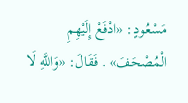مَسْعُودٍ: «ادْفَعْ إِلَيْهِمِ الْمُصْحَفَ» . فَقَالَ: «وَاللَّهِ لَا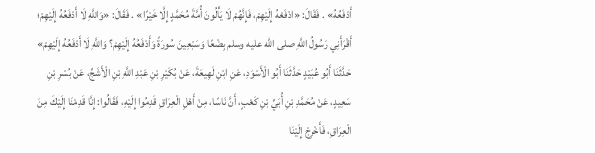أَدْفَعُهُ» . فَقَالَ: «ادْفَعْهُ إِلَيْهِمْ، فَإِنَّهُمْ لَا يَأْلُونَ أُمَّةَ مُحَمَّدٍ إِلَّا خَيْرًا» . فَقَالَ: «وَاللَّهِ لَا أَدْفَعُهُ إِلَيْهِمْ؛ أَقْرَأَنِي رَسُولُ اللَّهِ صلى الله عليه وسلم بِضْعًا وَسَبْعِينَ سُورَةً وَأَدْفَعُهُ إِلَيْهِمْ؟ وَاللَّهِ لَا أَدْفَعُهُ إِلَيْهِمْ»
حَدَّثَنَا أَبُو عُبَيْدٍ حَدَّثَنَا أَبُو الْأَسْوَدِ، عَنِ ابْنِ لَهِيعَةَ، عَنْ بُكَيْرِ بْنِ عَبْدِ اللَّهِ بْنِ الْأَشَجِّ، عَنْ بُسْرِ بْنِ سَعِيدٍ، عَنْ مُحَمَّدِ بْنِ أُبَيِّ بْنِ كَعْبٍ، أَنَّ نَاسًا، مِنْ أَهْلِ الْعِرَاقِ قَدِمُوا إِلَيْهِ، فَقَالُوا: إِنَّا قَدِمْنَا إِلَيْكَ مِنَ الْعِرَاقِ، فَأَخْرِجْ إِلَيْنَا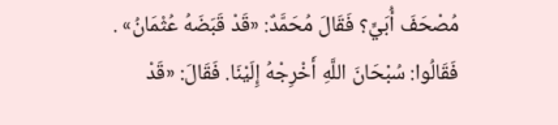مُصْحَفَ أُبَيٍّ؟ فَقَالَ مُحَمَّدٌ: «قَدْ قَبَضَهُ عُثْمَانُ» . فَقَالُوا: سُبْحَانَ اللَّهِ أَخْرِجْهُ إِلَيْنَا. فَقَالَ: «قَدْ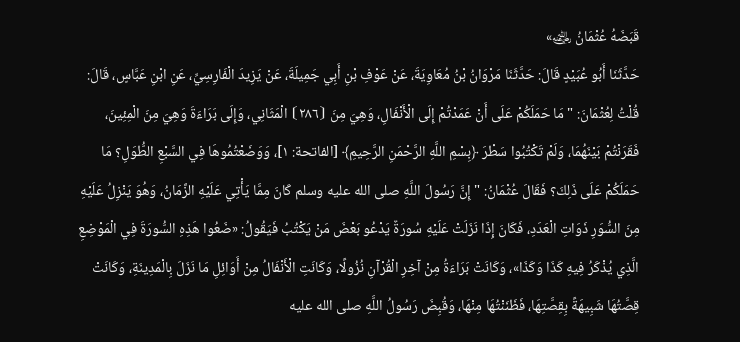قَبَضَهُ عُثْمَانُ ﵁»
حَدَّثَنَا أَبُو عُبَيْدٍ قَالَ: حَدَّثَنَا مَرْوَانُ بْنُ مُعَاوِيَةَ، عَنْ عَوْفِ بْنِ أَبِي جَمِيلَةَ، عَنْ يَزِيدَ الْفَارِسِيِّ، عَنِ ابْنِ عَبَّاسٍ، قَالَ: قُلْتُ لِعُثْمَانَ: " مَا حَمَلَكُمْ عَلَى أَنْ عَمَدْتُمْ إِلَى الْأَنْفَالِ، وَهِيَ مِنَ ⦗٢٨٦⦘ الْمَثَانِي، وَإِلَى بَرَاءَةَ وَهِيَ مِنَ الْمِئِينَ، فَقَرَنْتُمْ بَيْنَهُمَا، وَلَمْ تَكْتُبُوا سَطْرَ ﴿بِسْمِ اللَّهِ الرَّحْمَنِ الرَّحِيمِ﴾ [الفاتحة: ١]، وَوَضَعْتُمُوهَا فِي السَّبْعِ الطُّوَلِ؟ مَا حَمَلَكُمْ عَلَى ذَلِكَ؟ فَقَالَ عُثْمَانُ: " إِنَّ رَسُولَ اللَّهِ صلى الله عليه وسلم كَانَ مِمَّا يَأْتِي عَلَيْهِ الزَّمَانُ، وَهُوَ يَنْزِلُ عَلَيْهِ مِنَ السُّوَرِ ذَوَاتِ الْعَدَدِ، فَكَانَ إِذَا نَزَلَتْ عَلَيْهِ سُورَةٌ يَدْعُو بَعْضَ مَنْ يَكْتُبُ فَيَقُولُ: «ضَعُوا هَذِهِ السُّورَةَ فِي الْمَوْضِعِ الَّذِي يُذْكَرُ فِيهِ كَذَا وَكَذَا»، وَكَانَتْ بَرَاءَةُ مِنْ آخِرِ الْقُرْآنِ نُزُولًا، وَكَانَتِ الْأَنْفَالُ مِنْ أَوَائِلِ مَا نَزَلَ بِالْمَدِينَةِ، وَكَانَتْ قِصَّتُهَا شَبِيهَةً بِقِصَّتِهَا، فَظَنَنْتُهَا مِنْهَا، وَقُبِضَ رَسُولُ اللَّهِ صلى الله عليه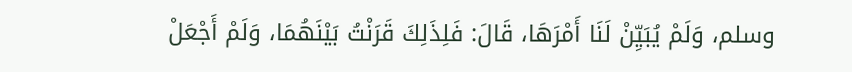وسلم، وَلَمْ يُبَيِّنْ لَنَا أَمْرَهَا، قَالَ: فَلِذَلِكَ قَرَنْتُ بَيْنَهُمَا، وَلَمْ أَجْعَلْ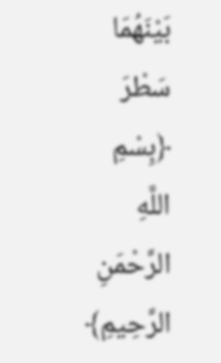بَيْنَهُمَا سَطْرَ ﴿بِسْمِ اللَّهِ الرَّحْمَنِ الرَّحِيمِ﴾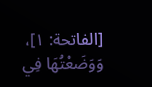[الفاتحة: ١]، وَوَضَعْتُهَا فِي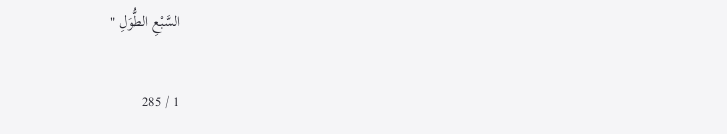السَّبْعِ الطُّوَلِ "

1 / 285